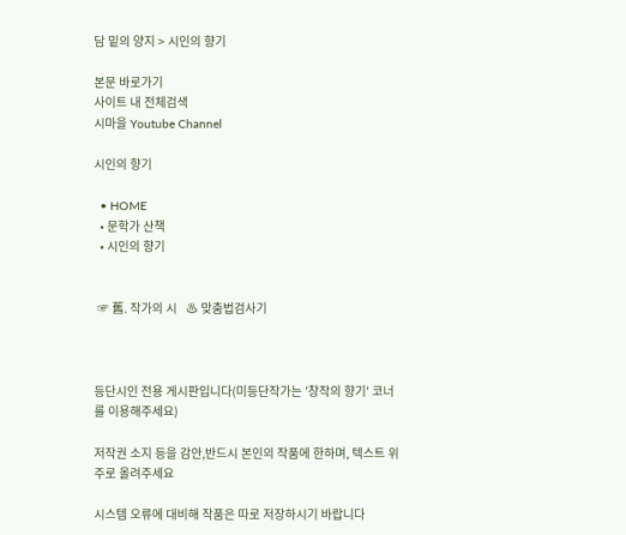담 밑의 양지 > 시인의 향기

본문 바로가기
사이트 내 전체검색
시마을 Youtube Channel

시인의 향기

  • HOME
  • 문학가 산책
  • 시인의 향기


 ☞ 舊. 작가의 시   ♨ 맞춤법검사기



등단시인 전용 게시판입니다(미등단작가는 '창작의 향기' 코너를 이용해주세요)

저작권 소지 등을 감안,반드시 본인의 작품에 한하며, 텍스트 위주로 올려주세요

시스템 오류에 대비해 작품은 따로 저장하시기 바랍니다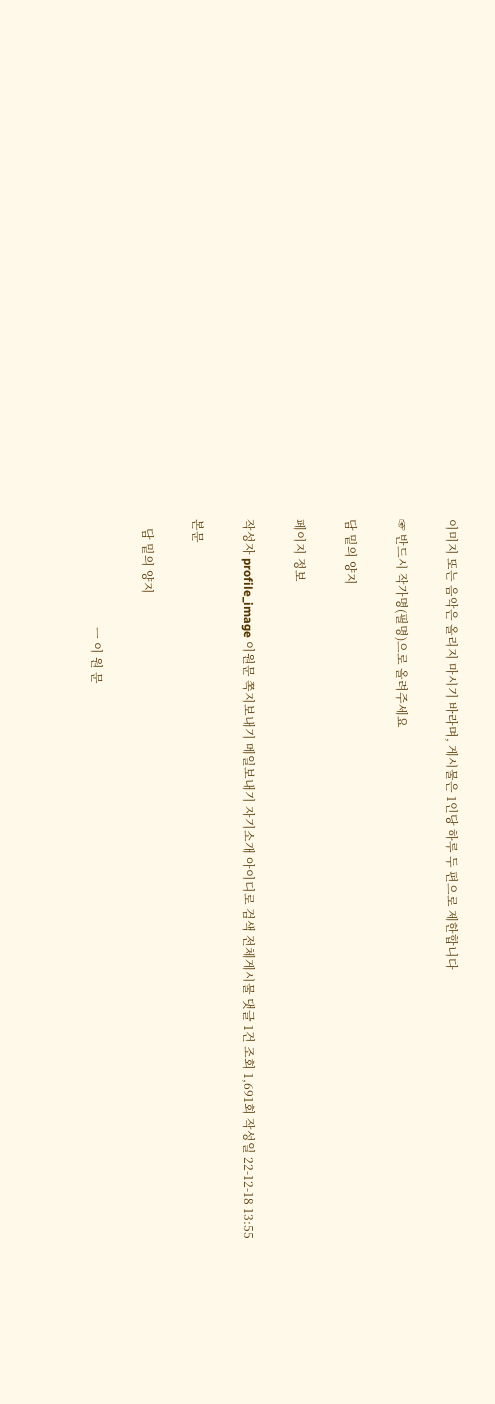이미지 또는 음악은 올리지 마시기 바라며, 게시물은 1인당 하루 두 편으로 제한합니다

☞ 반드시 작가명(필명)으로 올려주세요

담 밑의 양지

페이지 정보

작성자 profile_image 이원문 쪽지보내기 메일보내기 자기소개 아이디로 검색 전체게시물 댓글 1건 조회 1,691회 작성일 22-12-18 13:55

본문

   담 밑의 양지

                                    ㅡ 이 원 문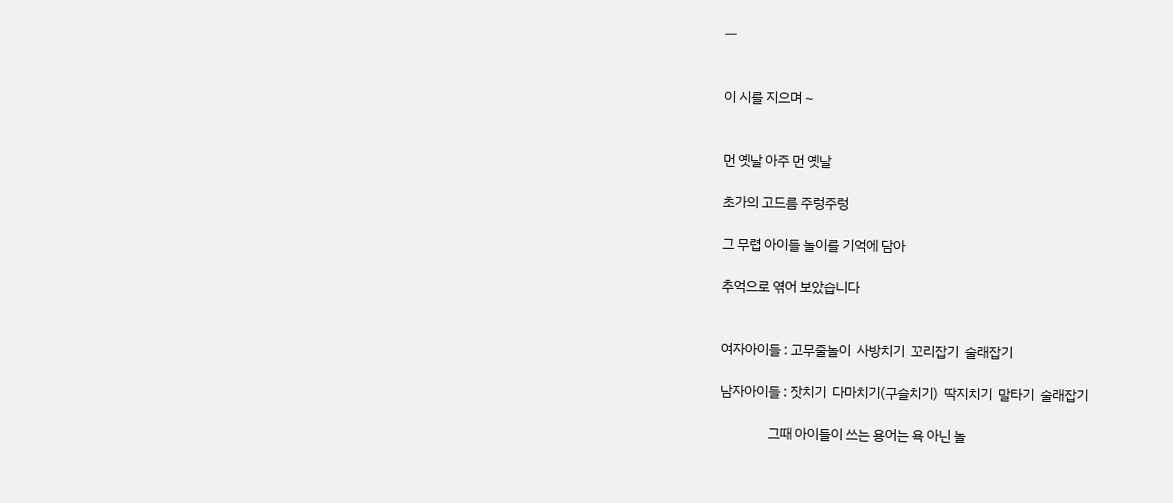ㅡ


이 시를 지으며 ~


먼 옛날 아주 먼 옛날

초가의 고드름 주렁주렁

그 무렵 아이들 놀이를 기억에 담아

추억으로 엮어 보았습니다


여자아이들 : 고무줄놀이  사방치기  꼬리잡기  술래잡기

남자아이들 : 잣치기  다마치기(구슬치기)  딱지치기  말타기  술래잡기

                그때 아이들이 쓰는 용어는 욕 아닌 놀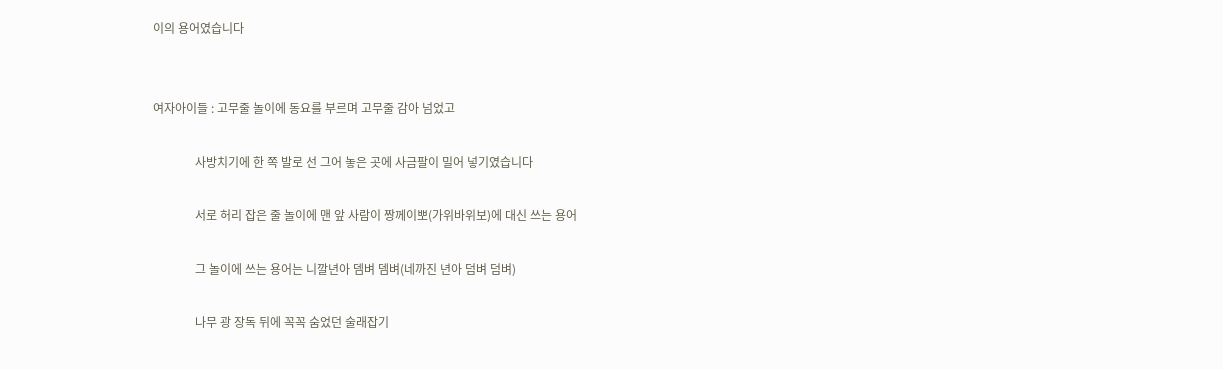이의 용어였습니다


여자아이들 : 고무줄 놀이에 동요를 부르며 고무줄 감아 넘었고

              사방치기에 한 쪽 발로 선 그어 놓은 곳에 사금팔이 밀어 넣기였습니다

              서로 허리 잡은 줄 놀이에 맨 앞 사람이 짱께이뽀(가위바위보)에 대신 쓰는 용어

              그 놀이에 쓰는 용어는 니깔년아 뎀벼 뎀벼(네까진 년아 덤벼 덤벼)

              나무 광 장독 뒤에 꼭꼭 숨었던 술래잡기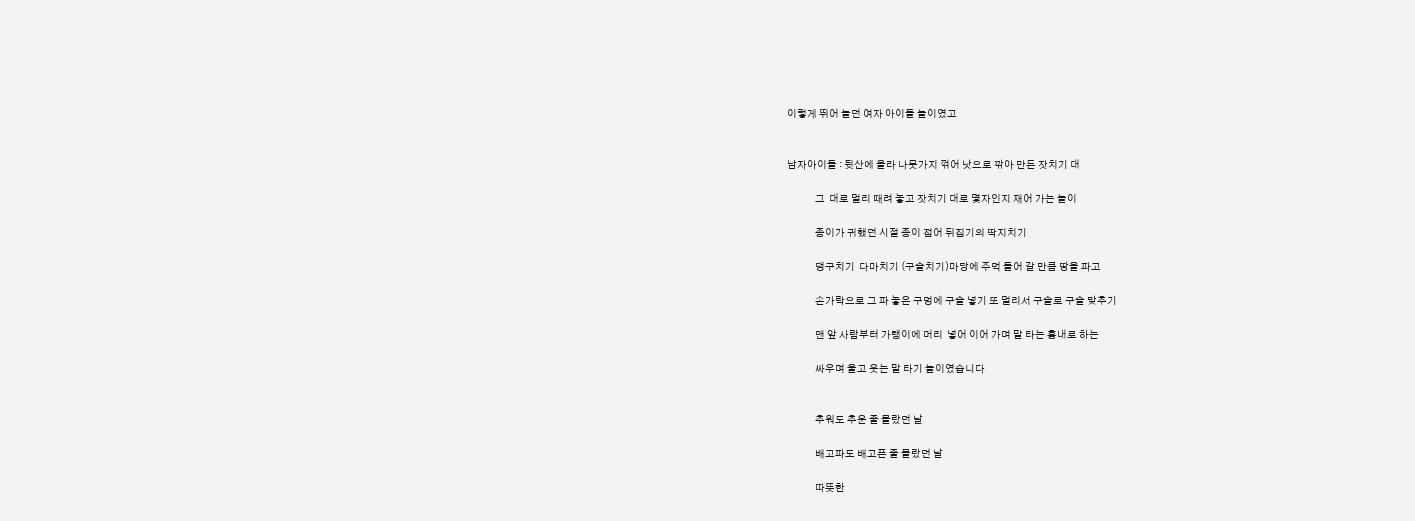이렇게 뛰어 놀던 여자 아이들 놀이였고


남자아이들 : 뒷산에 올라 나뭇가지 꺾어 낫으로 깎아 만든 잣치기 대

              그  대로 멀리 때려 놓고 잣치기 대로 몇자인지 재어 가는 놀이

              종이가 귀했던 시절 종이 접어 뒤집기의 딱지치기

              댕구치기  다마치기 (구슬치기)마당에 주먹 들어 갈 만큼 땅을 파고

              손가락으로 그 파 놓은 구멍에 구슬 넣기 또 멀리서 구슬로 구슬 맞추기

              맨 앞 사람부터 가랭이에 머리  넣어 이어 가며 말 타는 흉내로 하는

              싸우며 울고 웃는 말 타기 놀이였습니다


              추워도 추운 줄 몰랐던 날

              배고파도 배고픈 줄 몰랐던 날

              따뜻한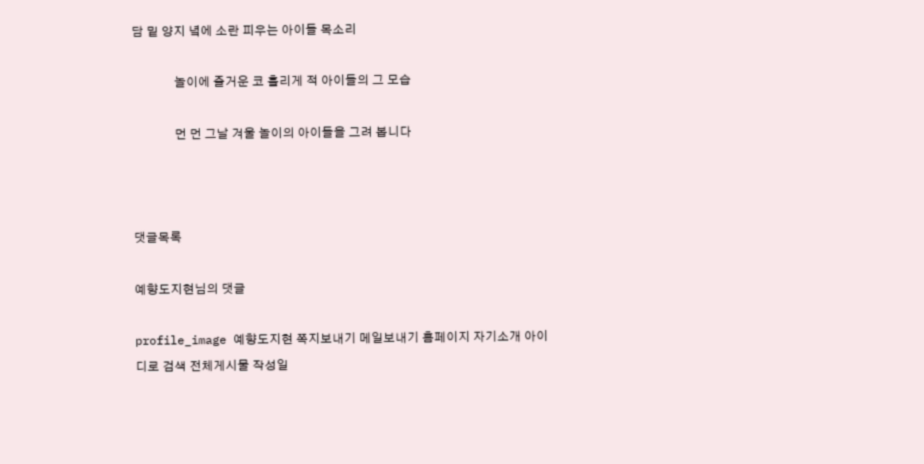담 밑 양지 녘에 소란 피우는 아이들 목소리

              놀이에 즐거운 코 흘리게 적 아이들의 그 모습

              먼 먼 그날 겨울 놀이의 아이들을 그려 봅니다



댓글목록

예향도지현님의 댓글

profile_image 예향도지현 쪽지보내기 메일보내기 홈페이지 자기소개 아이디로 검색 전체게시물 작성일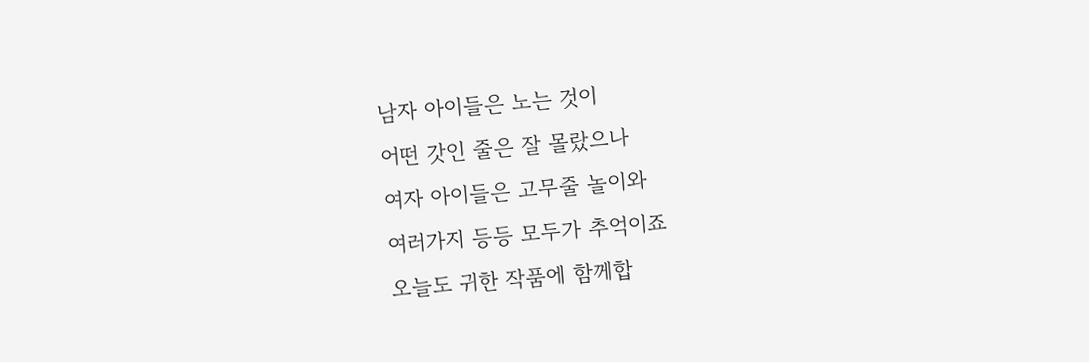남자 아이들은 노는 것이
어떤 갓인 줄은 잘 몰랐으나
여자 아이들은 고무줄 놀이와
여러가지 등등 모두가 추억이죠
오늘도 귀한 작품에 함께합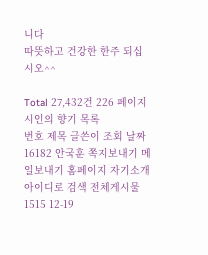니다
따뜻하고 건강한 한주 되십시오^^

Total 27,432건 226 페이지
시인의 향기 목록
번호 제목 글쓴이 조회 날짜
16182 안국훈 쪽지보내기 메일보내기 홈페이지 자기소개 아이디로 검색 전체게시물 1515 12-19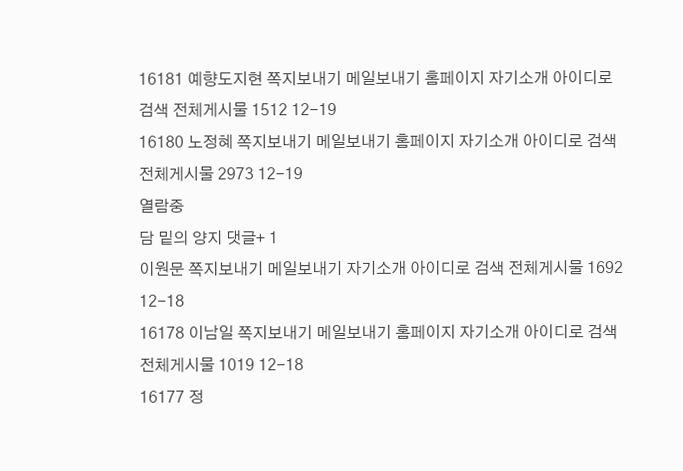16181 예향도지현 쪽지보내기 메일보내기 홈페이지 자기소개 아이디로 검색 전체게시물 1512 12-19
16180 노정혜 쪽지보내기 메일보내기 홈페이지 자기소개 아이디로 검색 전체게시물 2973 12-19
열람중
담 밑의 양지 댓글+ 1
이원문 쪽지보내기 메일보내기 자기소개 아이디로 검색 전체게시물 1692 12-18
16178 이남일 쪽지보내기 메일보내기 홈페이지 자기소개 아이디로 검색 전체게시물 1019 12-18
16177 정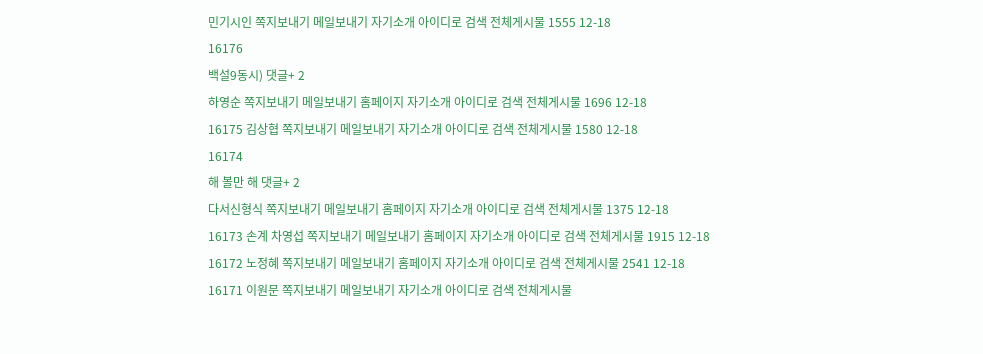민기시인 쪽지보내기 메일보내기 자기소개 아이디로 검색 전체게시물 1555 12-18
16176
백설9동시) 댓글+ 2
하영순 쪽지보내기 메일보내기 홈페이지 자기소개 아이디로 검색 전체게시물 1696 12-18
16175 김상협 쪽지보내기 메일보내기 자기소개 아이디로 검색 전체게시물 1580 12-18
16174
해 볼만 해 댓글+ 2
다서신형식 쪽지보내기 메일보내기 홈페이지 자기소개 아이디로 검색 전체게시물 1375 12-18
16173 손계 차영섭 쪽지보내기 메일보내기 홈페이지 자기소개 아이디로 검색 전체게시물 1915 12-18
16172 노정혜 쪽지보내기 메일보내기 홈페이지 자기소개 아이디로 검색 전체게시물 2541 12-18
16171 이원문 쪽지보내기 메일보내기 자기소개 아이디로 검색 전체게시물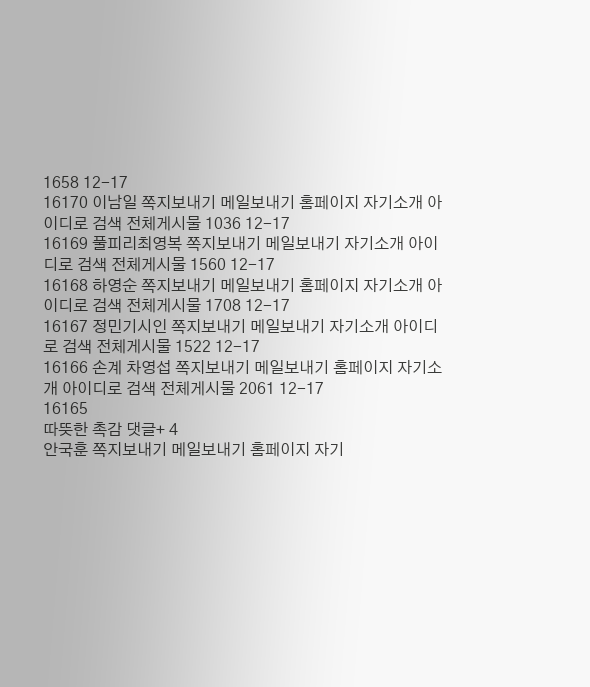1658 12-17
16170 이남일 쪽지보내기 메일보내기 홈페이지 자기소개 아이디로 검색 전체게시물 1036 12-17
16169 풀피리최영복 쪽지보내기 메일보내기 자기소개 아이디로 검색 전체게시물 1560 12-17
16168 하영순 쪽지보내기 메일보내기 홈페이지 자기소개 아이디로 검색 전체게시물 1708 12-17
16167 정민기시인 쪽지보내기 메일보내기 자기소개 아이디로 검색 전체게시물 1522 12-17
16166 손계 차영섭 쪽지보내기 메일보내기 홈페이지 자기소개 아이디로 검색 전체게시물 2061 12-17
16165
따뜻한 촉감 댓글+ 4
안국훈 쪽지보내기 메일보내기 홈페이지 자기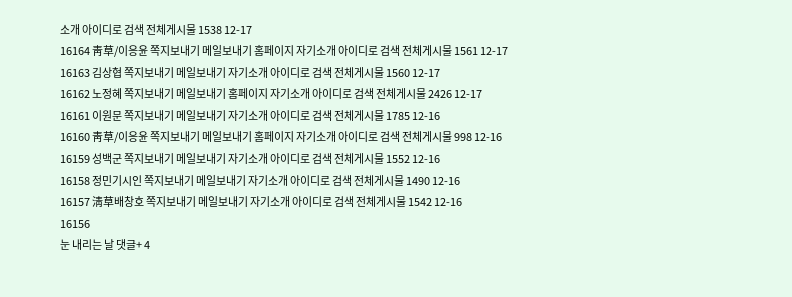소개 아이디로 검색 전체게시물 1538 12-17
16164 靑草/이응윤 쪽지보내기 메일보내기 홈페이지 자기소개 아이디로 검색 전체게시물 1561 12-17
16163 김상협 쪽지보내기 메일보내기 자기소개 아이디로 검색 전체게시물 1560 12-17
16162 노정혜 쪽지보내기 메일보내기 홈페이지 자기소개 아이디로 검색 전체게시물 2426 12-17
16161 이원문 쪽지보내기 메일보내기 자기소개 아이디로 검색 전체게시물 1785 12-16
16160 靑草/이응윤 쪽지보내기 메일보내기 홈페이지 자기소개 아이디로 검색 전체게시물 998 12-16
16159 성백군 쪽지보내기 메일보내기 자기소개 아이디로 검색 전체게시물 1552 12-16
16158 정민기시인 쪽지보내기 메일보내기 자기소개 아이디로 검색 전체게시물 1490 12-16
16157 淸草배창호 쪽지보내기 메일보내기 자기소개 아이디로 검색 전체게시물 1542 12-16
16156
눈 내리는 날 댓글+ 4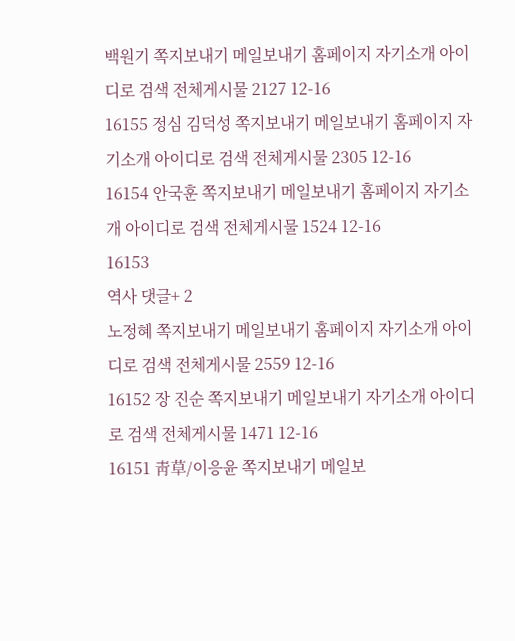백원기 쪽지보내기 메일보내기 홈페이지 자기소개 아이디로 검색 전체게시물 2127 12-16
16155 정심 김덕성 쪽지보내기 메일보내기 홈페이지 자기소개 아이디로 검색 전체게시물 2305 12-16
16154 안국훈 쪽지보내기 메일보내기 홈페이지 자기소개 아이디로 검색 전체게시물 1524 12-16
16153
역사 댓글+ 2
노정혜 쪽지보내기 메일보내기 홈페이지 자기소개 아이디로 검색 전체게시물 2559 12-16
16152 장 진순 쪽지보내기 메일보내기 자기소개 아이디로 검색 전체게시물 1471 12-16
16151 靑草/이응윤 쪽지보내기 메일보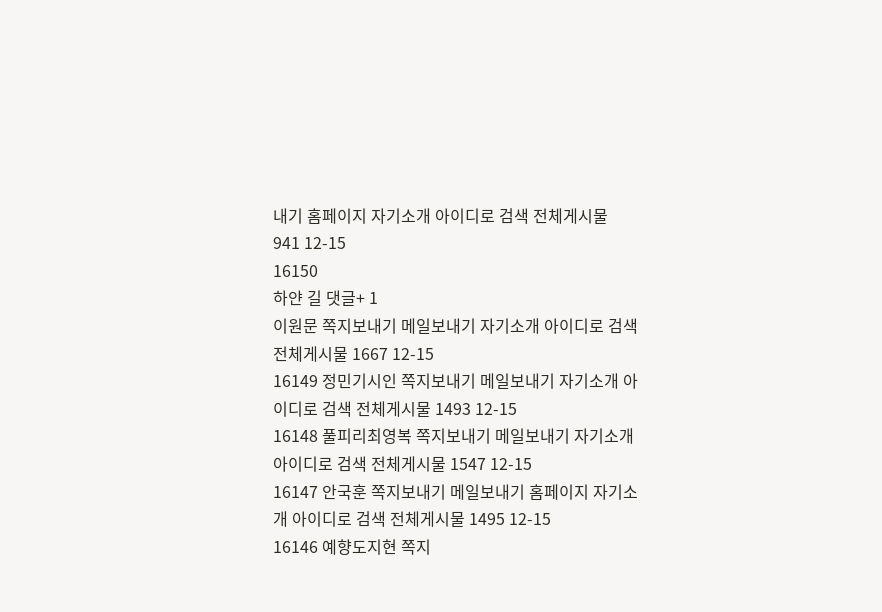내기 홈페이지 자기소개 아이디로 검색 전체게시물 941 12-15
16150
하얀 길 댓글+ 1
이원문 쪽지보내기 메일보내기 자기소개 아이디로 검색 전체게시물 1667 12-15
16149 정민기시인 쪽지보내기 메일보내기 자기소개 아이디로 검색 전체게시물 1493 12-15
16148 풀피리최영복 쪽지보내기 메일보내기 자기소개 아이디로 검색 전체게시물 1547 12-15
16147 안국훈 쪽지보내기 메일보내기 홈페이지 자기소개 아이디로 검색 전체게시물 1495 12-15
16146 예향도지현 쪽지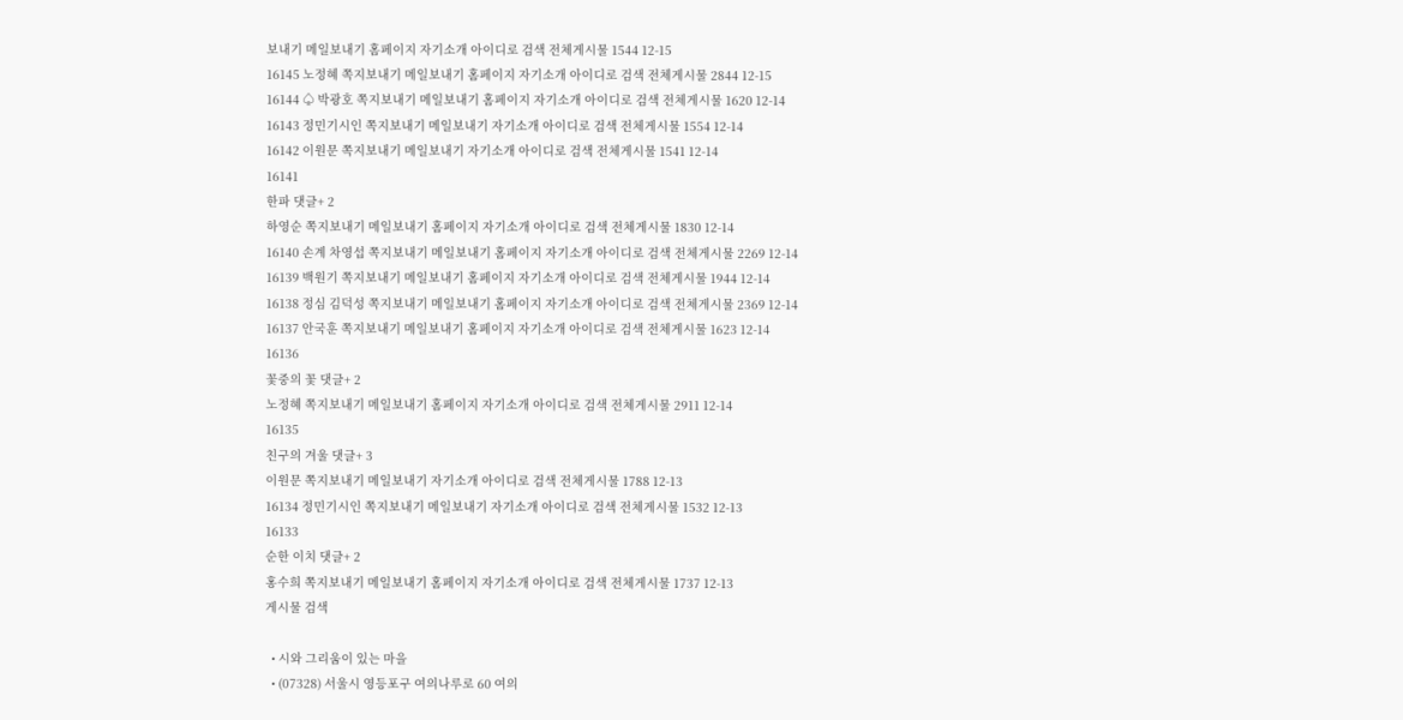보내기 메일보내기 홈페이지 자기소개 아이디로 검색 전체게시물 1544 12-15
16145 노정혜 쪽지보내기 메일보내기 홈페이지 자기소개 아이디로 검색 전체게시물 2844 12-15
16144 ♤ 박광호 쪽지보내기 메일보내기 홈페이지 자기소개 아이디로 검색 전체게시물 1620 12-14
16143 정민기시인 쪽지보내기 메일보내기 자기소개 아이디로 검색 전체게시물 1554 12-14
16142 이원문 쪽지보내기 메일보내기 자기소개 아이디로 검색 전체게시물 1541 12-14
16141
한파 댓글+ 2
하영순 쪽지보내기 메일보내기 홈페이지 자기소개 아이디로 검색 전체게시물 1830 12-14
16140 손계 차영섭 쪽지보내기 메일보내기 홈페이지 자기소개 아이디로 검색 전체게시물 2269 12-14
16139 백원기 쪽지보내기 메일보내기 홈페이지 자기소개 아이디로 검색 전체게시물 1944 12-14
16138 정심 김덕성 쪽지보내기 메일보내기 홈페이지 자기소개 아이디로 검색 전체게시물 2369 12-14
16137 안국훈 쪽지보내기 메일보내기 홈페이지 자기소개 아이디로 검색 전체게시물 1623 12-14
16136
꽃중의 꽃 댓글+ 2
노정혜 쪽지보내기 메일보내기 홈페이지 자기소개 아이디로 검색 전체게시물 2911 12-14
16135
친구의 겨울 댓글+ 3
이원문 쪽지보내기 메일보내기 자기소개 아이디로 검색 전체게시물 1788 12-13
16134 정민기시인 쪽지보내기 메일보내기 자기소개 아이디로 검색 전체게시물 1532 12-13
16133
순한 이치 댓글+ 2
홍수희 쪽지보내기 메일보내기 홈페이지 자기소개 아이디로 검색 전체게시물 1737 12-13
게시물 검색

  • 시와 그리움이 있는 마을
  • (07328) 서울시 영등포구 여의나루로 60 여의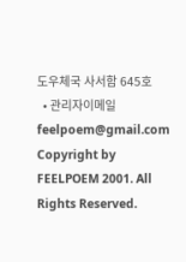도우체국 사서함 645호
  • 관리자이메일 feelpoem@gmail.com
Copyright by FEELPOEM 2001. All Rights Reserved.